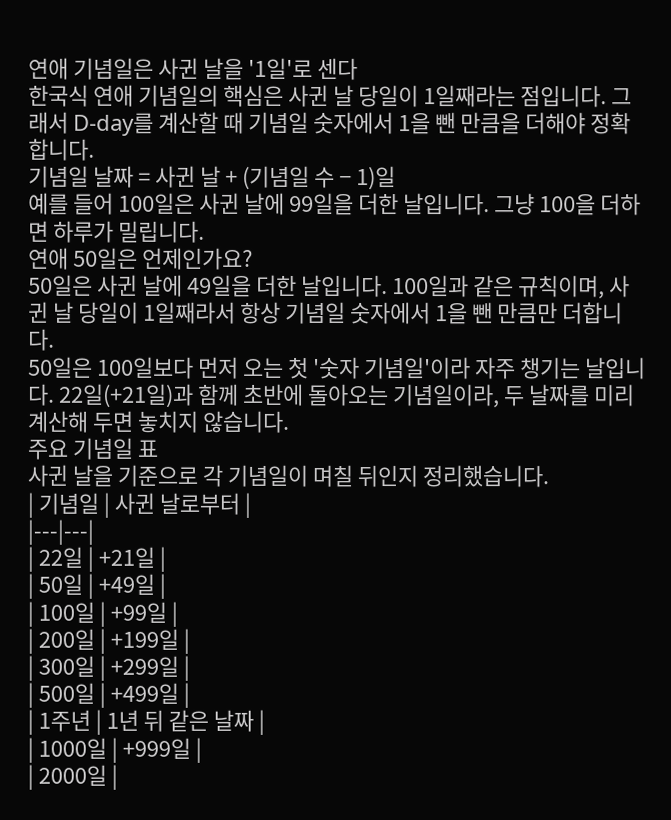연애 기념일은 사귄 날을 '1일'로 센다
한국식 연애 기념일의 핵심은 사귄 날 당일이 1일째라는 점입니다. 그래서 D-day를 계산할 때 기념일 숫자에서 1을 뺀 만큼을 더해야 정확합니다.
기념일 날짜 = 사귄 날 + (기념일 수 − 1)일
예를 들어 100일은 사귄 날에 99일을 더한 날입니다. 그냥 100을 더하면 하루가 밀립니다.
연애 50일은 언제인가요?
50일은 사귄 날에 49일을 더한 날입니다. 100일과 같은 규칙이며, 사귄 날 당일이 1일째라서 항상 기념일 숫자에서 1을 뺀 만큼만 더합니다.
50일은 100일보다 먼저 오는 첫 '숫자 기념일'이라 자주 챙기는 날입니다. 22일(+21일)과 함께 초반에 돌아오는 기념일이라, 두 날짜를 미리 계산해 두면 놓치지 않습니다.
주요 기념일 표
사귄 날을 기준으로 각 기념일이 며칠 뒤인지 정리했습니다.
| 기념일 | 사귄 날로부터 |
|---|---|
| 22일 | +21일 |
| 50일 | +49일 |
| 100일 | +99일 |
| 200일 | +199일 |
| 300일 | +299일 |
| 500일 | +499일 |
| 1주년 | 1년 뒤 같은 날짜 |
| 1000일 | +999일 |
| 2000일 |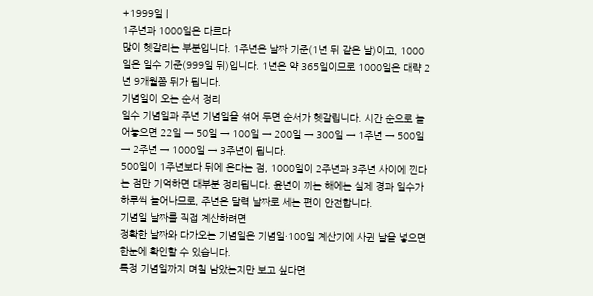+1999일 |
1주년과 1000일은 다르다
많이 헷갈리는 부분입니다. 1주년은 날짜 기준(1년 뒤 같은 날)이고, 1000일은 일수 기준(999일 뒤)입니다. 1년은 약 365일이므로 1000일은 대략 2년 9개월쯤 뒤가 됩니다.
기념일이 오는 순서 정리
일수 기념일과 주년 기념일을 섞어 두면 순서가 헷갈립니다. 시간 순으로 늘어놓으면 22일 → 50일 → 100일 → 200일 → 300일 → 1주년 → 500일 → 2주년 → 1000일 → 3주년이 됩니다.
500일이 1주년보다 뒤에 온다는 점, 1000일이 2주년과 3주년 사이에 낀다는 점만 기억하면 대부분 정리됩니다. 윤년이 끼는 해에는 실제 경과 일수가 하루씩 늘어나므로, 주년은 달력 날짜로 세는 편이 안전합니다.
기념일 날짜를 직접 계산하려면
정확한 날짜와 다가오는 기념일은 기념일·100일 계산기에 사귄 날을 넣으면 한눈에 확인할 수 있습니다.
특정 기념일까지 며칠 남았는지만 보고 싶다면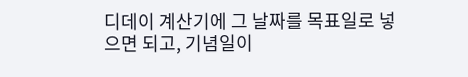디데이 계산기에 그 날짜를 목표일로 넣으면 되고, 기념일이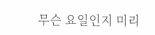무슨 요일인지 미리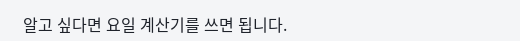알고 싶다면 요일 계산기를 쓰면 됩니다.